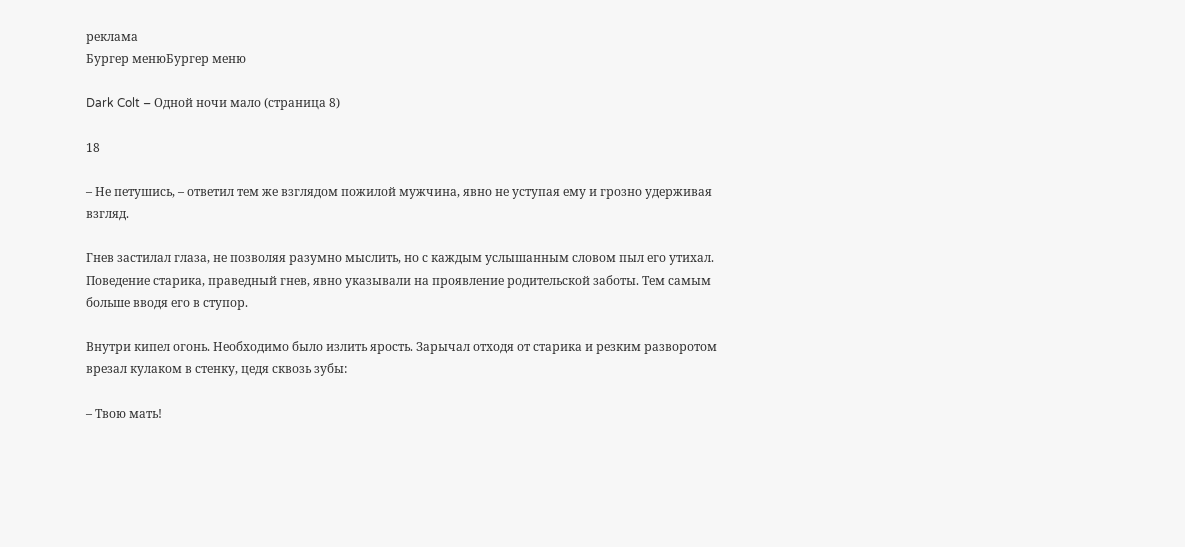реклама
Бургер менюБургер меню

Dark Colt – Одной ночи мало (страница 8)

18

– Не петушись, – ответил тем же взглядом пожилой мужчина, явно не уступая ему и грозно удерживая взгляд.

Гнев застилал глаза, не позволяя разумно мыслить, но с каждым услышанным словом пыл его утихал. Поведение старика, праведный гнев, явно указывали на проявление родительской заботы. Тем самым больше вводя его в ступор.

Внутри кипел огонь. Необходимо было излить ярость. Зарычал отходя от старика и резким разворотом врезал кулаком в стенку, цедя сквозь зубы:

– Твою мать!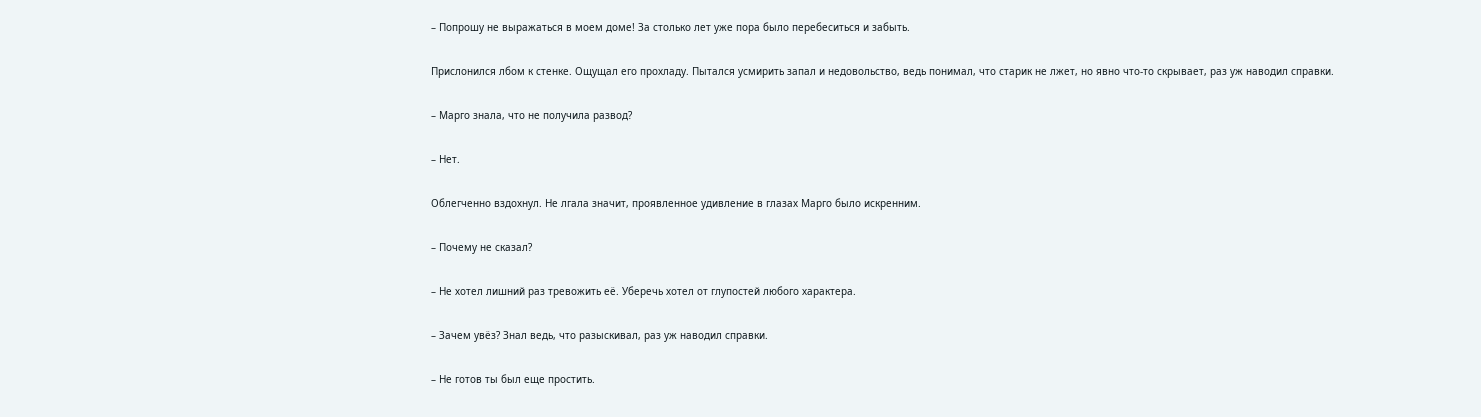– Попрошу не выражаться в моем доме! За столько лет уже пора было перебеситься и забыть.

Прислонился лбом к стенке. Ощущал его прохладу. Пытался усмирить запал и недовольство, ведь понимал, что старик не лжет, но явно что-то скрывает, раз уж наводил справки.

– Марго знала, что не получила развод?

– Нет.

Облегченно вздохнул. Не лгала значит, проявленное удивление в глазах Марго было искренним.

– Почему не сказал?

– Не хотел лишний раз тревожить её. Уберечь хотел от глупостей любого характера.

– Зачем увёз? Знал ведь, что разыскивал, раз уж наводил справки.

– Не готов ты был еще простить.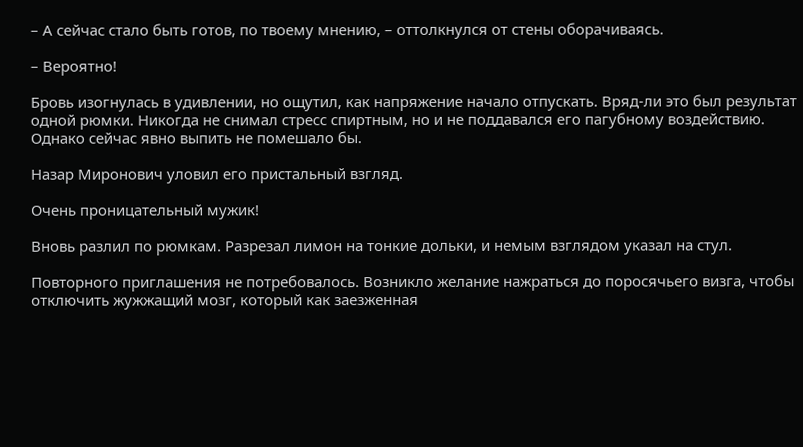– А сейчас стало быть готов, по твоему мнению, – оттолкнулся от стены оборачиваясь.

– Вероятно!

Бровь изогнулась в удивлении, но ощутил, как напряжение начало отпускать. Вряд-ли это был результат одной рюмки. Никогда не снимал стресс спиртным, но и не поддавался его пагубному воздействию. Однако сейчас явно выпить не помешало бы.

Назар Миронович уловил его пристальный взгляд.

Очень проницательный мужик!

Вновь разлил по рюмкам. Разрезал лимон на тонкие дольки, и немым взглядом указал на стул.

Повторного приглашения не потребовалось. Возникло желание нажраться до поросячьего визга, чтобы отключить жужжащий мозг, который как заезженная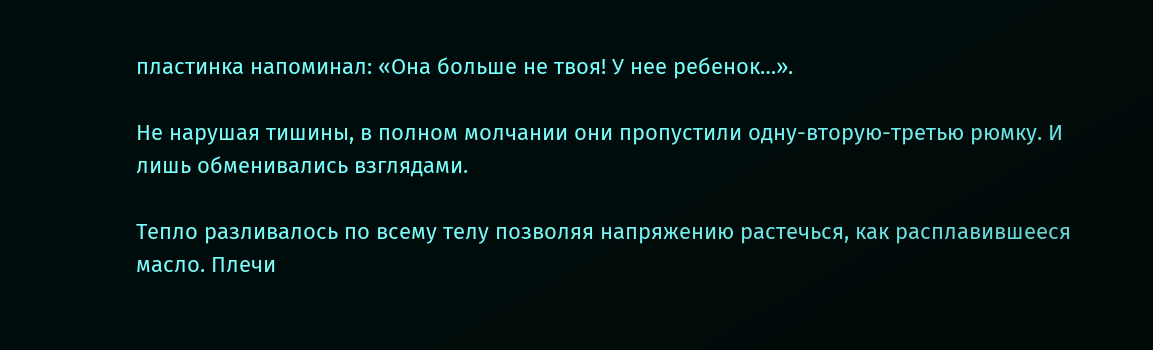пластинка напоминал: «Она больше не твоя! У нее ребенок…».

Не нарушая тишины, в полном молчании они пропустили одну-вторую-третью рюмку. И лишь обменивались взглядами.

Тепло разливалось по всему телу позволяя напряжению растечься, как расплавившееся масло. Плечи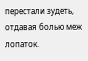перестали зудеть, отдавая болью меж лопаток.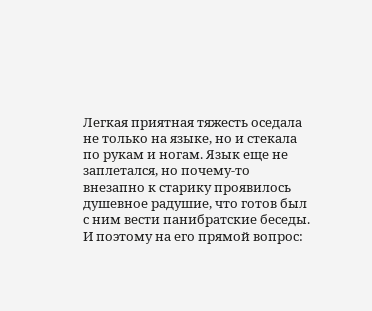Легкая приятная тяжесть оседала не только на языке, но и стекала по рукам и ногам. Язык еще не заплетался, но почему-то внезапно к старику проявилось душевное радушие, что готов был с ним вести панибратские беседы. И поэтому на его прямой вопрос: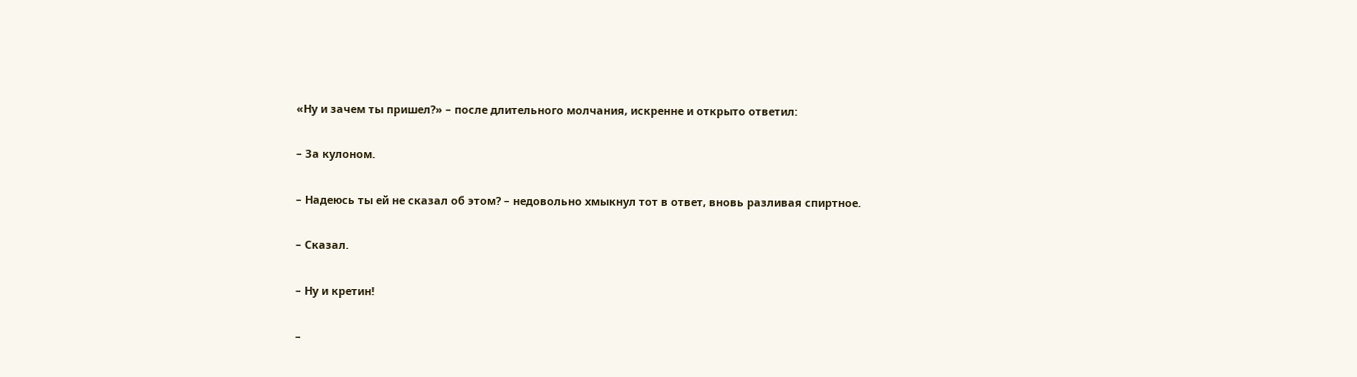«Ну и зачем ты пришел?» – после длительного молчания, искренне и открыто ответил:

– За кулоном.

– Надеюсь ты ей не сказал об этом? – недовольно хмыкнул тот в ответ, вновь разливая спиртное.

– Сказал.

– Ну и кретин!

–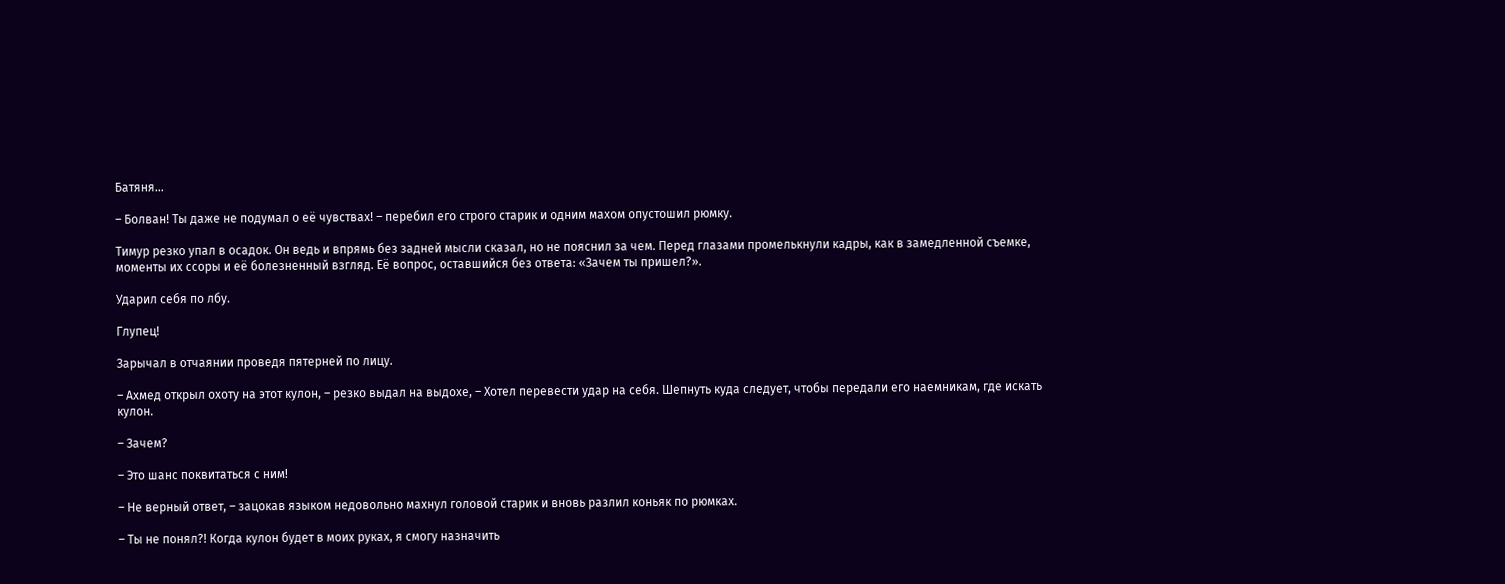Батяня…

– Болван! Ты даже не подумал о её чувствах! – перебил его строго старик и одним махом опустошил рюмку.

Тимур резко упал в осадок. Он ведь и впрямь без задней мысли сказал, но не пояснил за чем. Перед глазами промелькнули кадры, как в замедленной съемке, моменты их ссоры и её болезненный взгляд. Её вопрос, оставшийся без ответа: «Зачем ты пришел?».

Ударил себя по лбу.

Глупец!

Зарычал в отчаянии проведя пятерней по лицу.

– Ахмед открыл охоту на этот кулон, – резко выдал на выдохе, – Хотел перевести удар на себя. Шепнуть куда следует, чтобы передали его наемникам, где искать кулон.

– Зачем?

– Это шанс поквитаться с ним!

– Не верный ответ, – зацокав языком недовольно махнул головой старик и вновь разлил коньяк по рюмках.

– Ты не понял?! Когда кулон будет в моих руках, я смогу назначить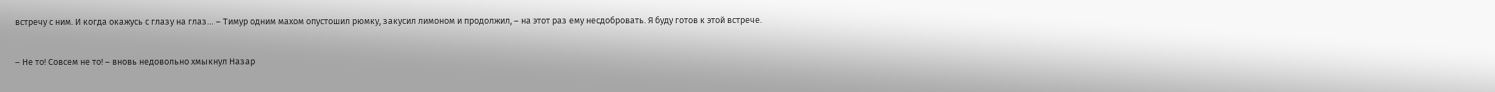встречу с ним. И когда окажусь с глазу на глаз… – Тимур одним махом опустошил рюмку, закусил лимоном и продолжил, – на этот раз ему несдобровать. Я буду готов к этой встрече.

– Не то! Совсем не то! – вновь недовольно хмыкнул Назар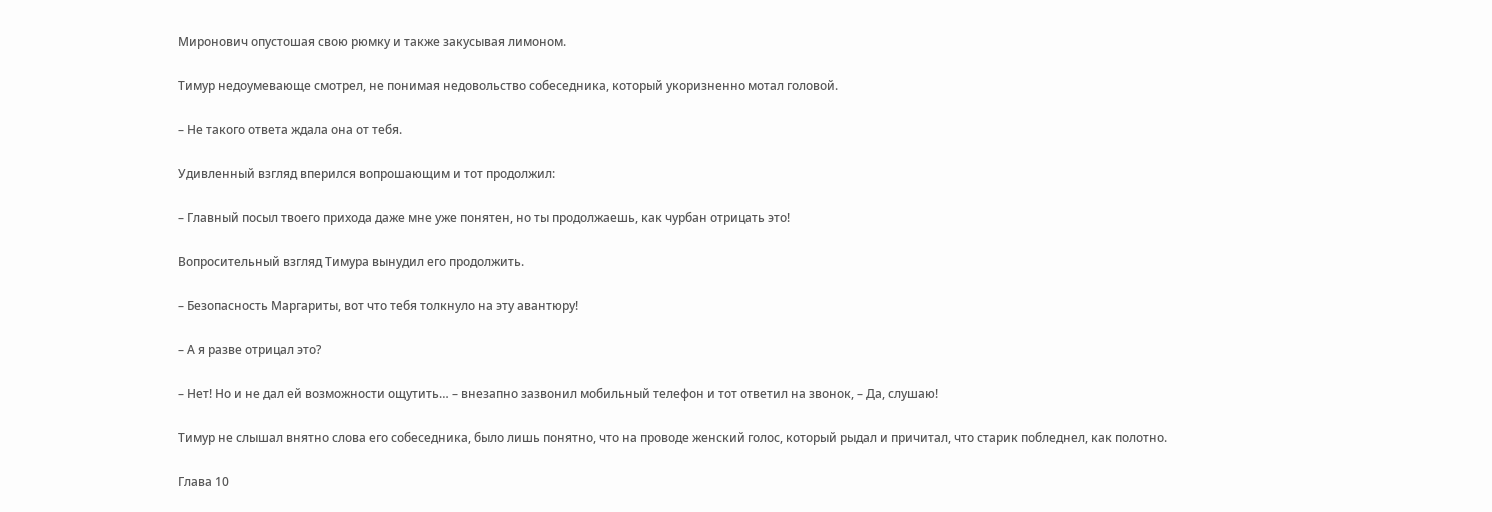Миронович опустошая свою рюмку и также закусывая лимоном.

Тимур недоумевающе смотрел, не понимая недовольство собеседника, который укоризненно мотал головой.

– Не такого ответа ждала она от тебя.

Удивленный взгляд вперился вопрошающим и тот продолжил:

– Главный посыл твоего прихода даже мне уже понятен, но ты продолжаешь, как чурбан отрицать это!

Вопросительный взгляд Тимура вынудил его продолжить.

– Безопасность Маргариты, вот что тебя толкнуло на эту авантюру!

– А я разве отрицал это?

– Нет! Но и не дал ей возможности ощутить… – внезапно зазвонил мобильный телефон и тот ответил на звонок, – Да, слушаю!

Тимур не слышал внятно слова его собеседника, было лишь понятно, что на проводе женский голос, который рыдал и причитал, что старик побледнел, как полотно.

Глава 10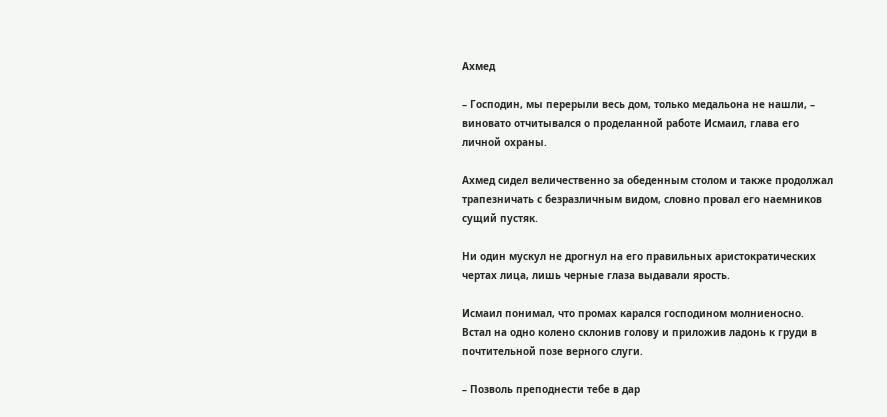Ахмед

– Господин, мы перерыли весь дом, только медальона не нашли, – виновато отчитывался о проделанной работе Исмаил, глава его личной охраны.

Ахмед сидел величественно за обеденным столом и также продолжал трапезничать с безразличным видом, словно провал его наемников сущий пустяк.

Ни один мускул не дрогнул на его правильных аристократических чертах лица, лишь черные глаза выдавали ярость.

Исмаил понимал, что промах карался господином молниеносно. Встал на одно колено склонив голову и приложив ладонь к груди в почтительной позе верного слуги.

– Позволь преподнести тебе в дар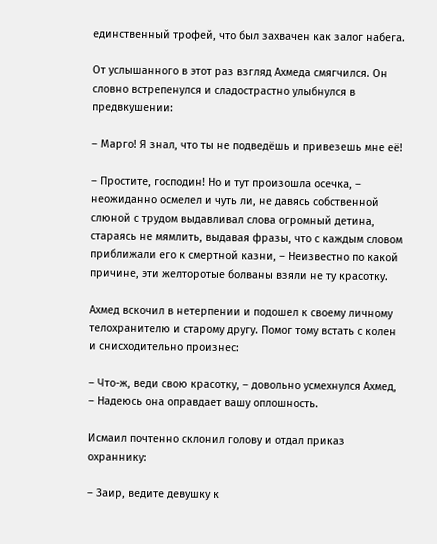единственный трофей, что был захвачен как залог набега.

От услышанного в этот раз взгляд Ахмеда смягчился. Он словно встрепенулся и сладострастно улыбнулся в предвкушении:

– Марго! Я знал, что ты не подведёшь и привезешь мне её!

– Простите, господин! Но и тут произошла осечка, – неожиданно осмелел и чуть ли, не давясь собственной слюной с трудом выдавливал слова огромный детина, стараясь не мямлить, выдавая фразы, что с каждым словом приближали его к смертной казни, – Неизвестно по какой причине, эти желторотые болваны взяли не ту красотку.

Ахмед вскочил в нетерпении и подошел к своему личному телохранителю и старому другу. Помог тому встать с колен и снисходительно произнес:

– Что-ж, веди свою красотку, – довольно усмехнулся Ахмед, – Надеюсь она оправдает вашу оплошность.

Исмаил почтенно склонил голову и отдал приказ охраннику:

– Заир, ведите девушку к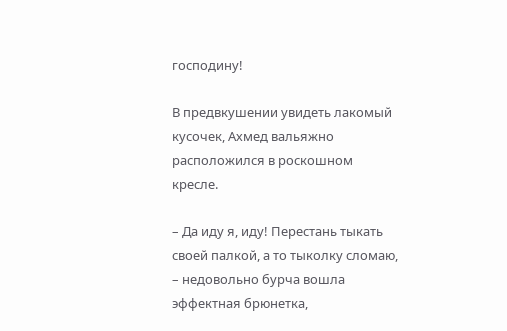господину!

В предвкушении увидеть лакомый кусочек, Ахмед вальяжно расположился в роскошном кресле.

– Да иду я, иду! Перестань тыкать своей палкой, а то тыколку сломаю, – недовольно бурча вошла эффектная брюнетка,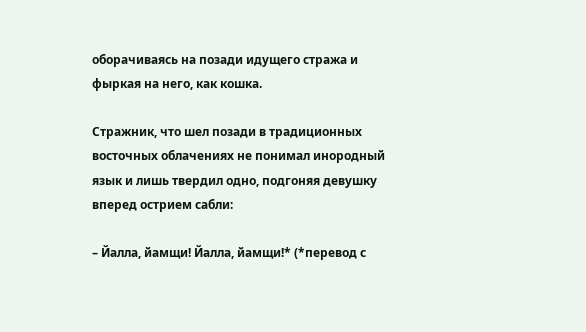оборачиваясь на позади идущего стража и фыркая на него, как кошка.

Стражник, что шел позади в традиционных восточных облачениях не понимал инородный язык и лишь твердил одно, подгоняя девушку вперед острием сабли:

– Йалла, йамщи! Йалла, йамщи!* (*перевод с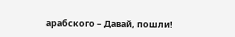арабского – Давай, пошли!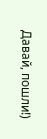Давай, пошли!)